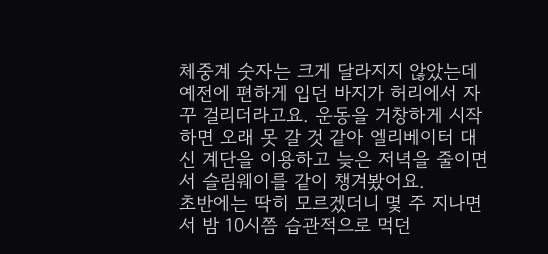체중계 숫자는 크게 달라지지 않았는데 예전에 편하게 입던 바지가 허리에서 자꾸 걸리더라고요. 운동을 거창하게 시작하면 오래 못 갈 것 같아 엘리베이터 대신 계단을 이용하고 늦은 저녁을 줄이면서 슬림웨이를 같이 챙겨봤어요.
초반에는 딱히 모르겠더니 몇 주 지나면서 밤 10시쯤 습관적으로 먹던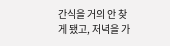간식을 거의 안 찾게 됐고, 저녁을 가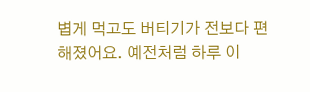볍게 먹고도 버티기가 전보다 편해졌어요. 예전처럼 하루 이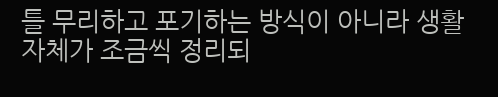틀 무리하고 포기하는 방식이 아니라 생활 자체가 조금씩 정리되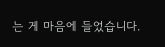는 게 마음에 들었습니다.